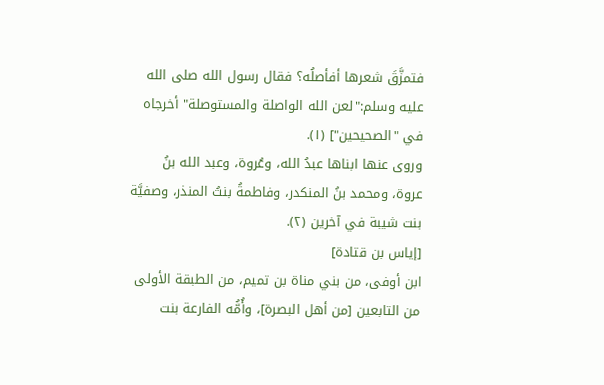فتمزَّقَ شعرها أفأصلُه؟ فقال رسول الله صلى الله عليه وسلم:"لعن الله الواصلة والمستوصلة" أخرجاه في "الصحيحين"] (١).
وروى عنها ابناها عبدُ الله، وعُروة، وعبد الله بنُ عروة، ومحمد بنُ المنكدر، وفاطمةُ بنتُ المنذر، وصفيَّة بنت شيبة في آخرين (٢).
[إياس بن قتادة]
ابن أوفى، من بني مناة بن تميم، من الطبقة الأولى من التابعين [من أهل البصرة]، وأُمُّه الفارعة بنت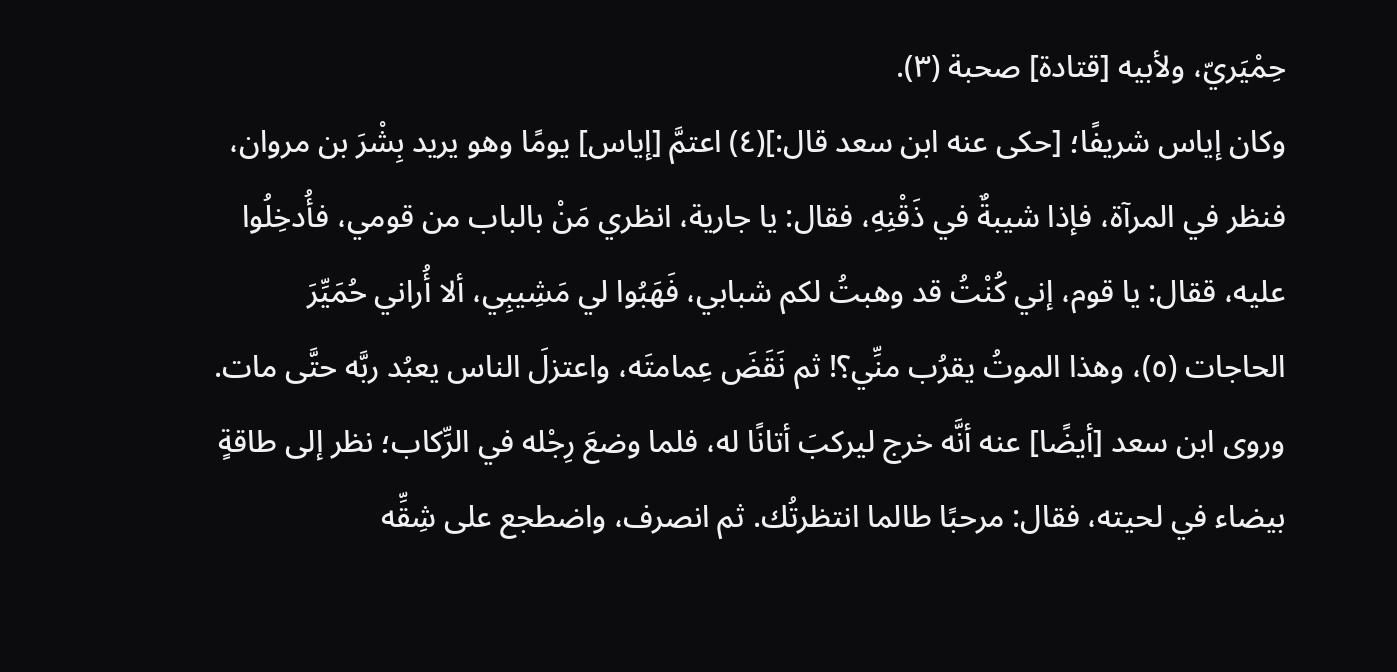حِمْيَريّ، ولأبيه [قتادة] صحبة (٣).
وكان إياس شريفًا؛ [حكى عنه ابن سعد قال:](٤) اعتمَّ [إياس] يومًا وهو يريد بِشْرَ بن مروان، فنظر في المرآة، فإذا شيبةٌ في ذَقْنِهِ، فقال: يا جارية، انظري مَنْ بالباب من قومي، فأُدخِلُوا عليه، ققال: يا قوم، إني كُنْتُ قد وهبتُ لكم شبابي، فَهَبُوا لي مَشِيبِي، ألا أُراني حُمَيِّرَ الحاجات (٥)، وهذا الموتُ يقرُب منِّي؟! ثم نَقَضَ عِمامتَه، واعتزلَ الناس يعبُد ربَّه حتَّى مات.
وروى ابن سعد [أيضًا] عنه أنَّه خرج ليركبَ أتانًا له، فلما وضعَ رِجْله في الرِّكاب؛ نظر إلى طاقةٍ بيضاء في لحيته، فقال: مرحبًا طالما انتظرتُك. ثم انصرف، واضطجع على شِقِّه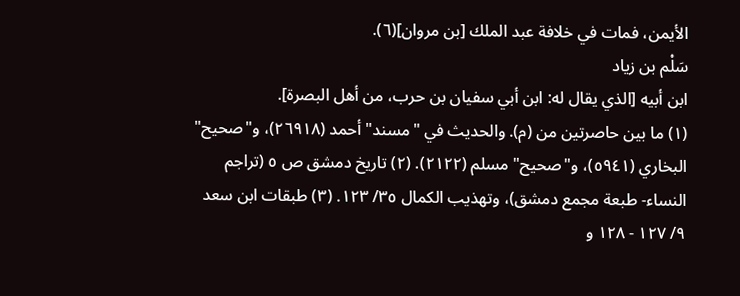الأيمن، فمات في خلافة عبد الملك [بن مروان](٦).
سَلْم بن زياد
ابن أبيه [الذي يقال له: ابن أبي سفيان بن حرب، من أهل البصرة].
(١) ما بين حاصرتين من (م). والحديث في "مسند" أحمد (٢٦٩١٨)، و"صحيح" البخاري (٥٩٤١)، و"صحيح" مسلم (٢١٢٢). (٢) تاريخ دمشق ص ٥ (تراجم النساء- طبعة مجمع دمشق)، وتهذيب الكمال ٣٥/ ١٢٣. (٣) طبقات ابن سعد ٩/ ١٢٧ - ١٢٨ و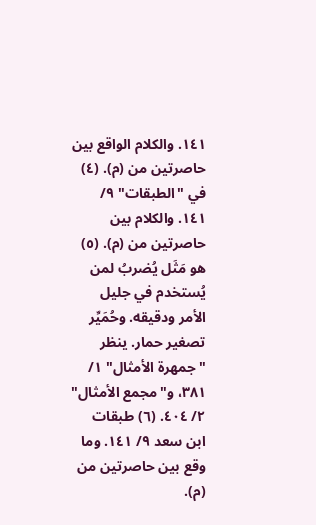١٤١. والكلام الواقع بين حاصرتين من (م). (٤) في "الطبقات" ٩/ ١٤١. والكلام بين حاصرتين من (م). (٥) هو مَثَل يُضربُ لمن يُستخدم في جليل الأمر ودقيقه. وحُمَيِّر تصغير حمار. ينظر "جمهرة الأمثال" ١/ ٣٨١، و"مجمع الأمثال" ٢/ ٤٠٤. (٦) طبقات ابن سعد ٩/ ١٤١. وما وقع بين حاصرتين من (م).